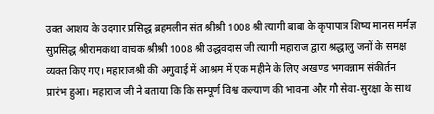उक्त आशय के उदगार प्रसिद्ध ब्रहमलीन संत श्रीश्री 1008 श्री त्यागी बाबा के कृपापात्र शिष्य मानस मर्मज्ञ सुप्रसिद्ध श्रीरामकथा वाचक श्रीश्री 1008 श्री उद्धवदास जी त्यागी महाराज द्वारा श्रद्धालु जनों के समक्ष व्यक्त किए गए। महाराजश्री की अगुवाई में आश्रम में एक महीने के लिए अखण्ड भगवन्नाम संकीर्तन प्रारंभ हुआ। महाराज जी ने बताया कि कि सम्पूर्ण विश्व कल्याण की भावना और गौ सेवा-सुरक्षा के साथ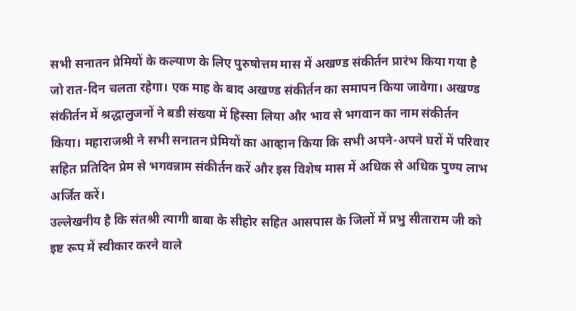सभी सनातन प्रेमियों के कल्याण के लिए पुरुषोत्तम मास में अखण्ड संकीर्तन प्रारंभ किया गया है जो रात-दिन चलता रहेगा। एक माह के बाद अखण्ड संकीर्तन का समापन किया जावेगा। अखण्ड संकीर्तन में श्रद्धालुजनों ने बडी संख्या में हिस्सा लिया और भाव से भगवान का नाम संकीर्तन किया। महाराजश्री ने सभी सनातन प्रेमियों का आव्हान किया कि सभी अपने-अपने घरों में परिवार सहित प्रतिदिन प्रेम से भगवन्नाम संकीर्तन करें और इस विशेष मास में अधिक से अधिक पुण्य लाभ अर्जित करें।
उल्लेखनीय है कि संतश्री त्यागी बाबा के सीहोर सहित आसपास के जिलों में प्रभु सीताराम जी को इष्ट रूप में स्वीकार करने वाले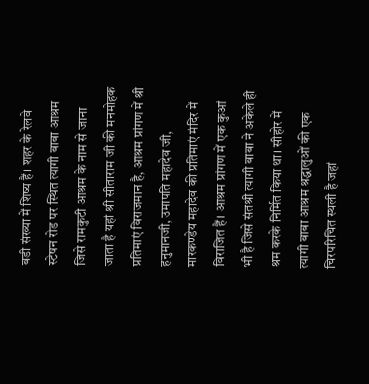बडी संख्या में शिष्य हैं। शहर के रेलवे स्टेषन रोड पर स्थित त्यागी बाबा आश्रम जिसे रामकुटी आश्रम के नाम से जाना जाता है यहां श्री सीताराम जी की मनमोहक प्रतिमाएं विराजमान है, आश्रम प्रांगण में श्री हनुमानजी, उमापति महादेव जी, मारकण्डेय महादेव की प्रतिमाएं मंदिर में विराजित हैं। आश्रम प्रांगण में एक कुआं भी है जिसे संतश्री त्यागी बाबा ने अकेले ही श्रम करके निर्मित किया था। सीहोर में त्यागी बाबा आश्रम श्रद्धालुओं की एक चिरपरिचित स्थली है जहां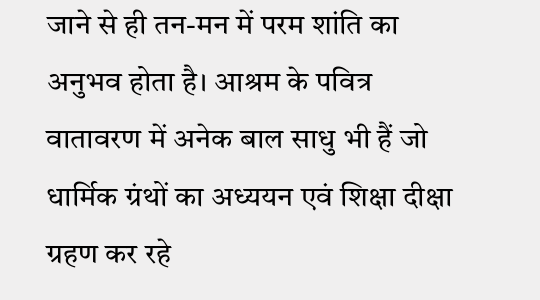जाने से ही तन-मन में परम शांति का अनुभव होता है। आश्रम के पवित्र वातावरण में अनेक बाल साधु भी हैं जो धार्मिक ग्रंथों का अध्ययन एवं शिक्षा दीक्षा ग्रहण कर रहे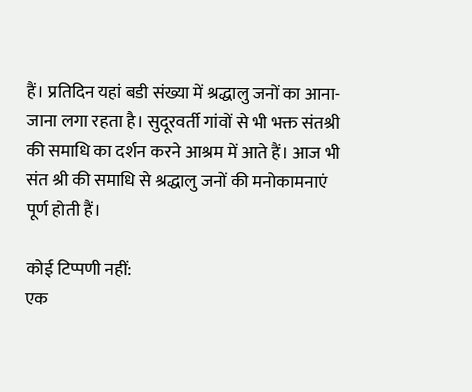हैं। प्रतिदिन यहां बडी संख्या में श्रद्धालु जनों का आना-जाना लगा रहता है। सुदूरवर्ती गांवों से भी भक्त संतश्री की समाधि का दर्शन करने आश्रम में आते हैं। आज भी संत श्री की समाधि से श्रद्धालु जनों की मनोकामनाएं पूर्ण होती हैं।

कोई टिप्पणी नहीं:
एक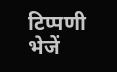टिप्पणी भेजें